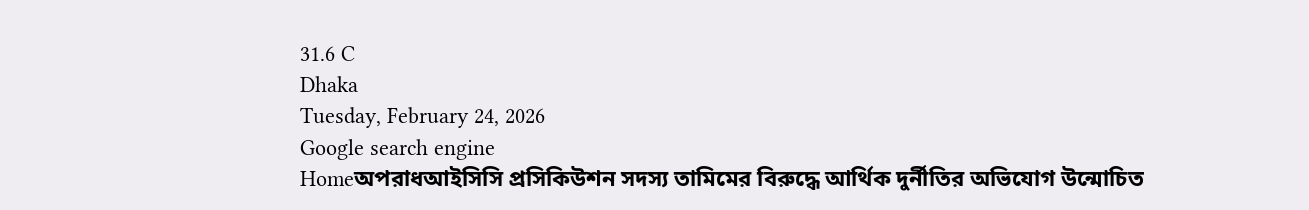31.6 C
Dhaka
Tuesday, February 24, 2026
Google search engine
Homeঅপরাধআইসিসি প্রসিকিউশন সদস্য তামিমের বিরুদ্ধে আর্থিক দুর্নীতির অভিযোগ উন্মোচিত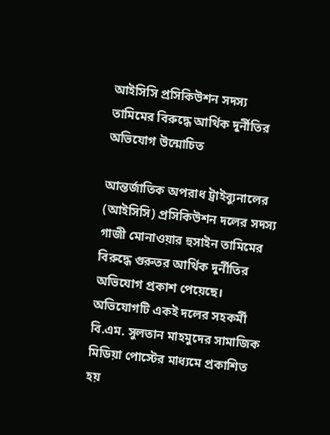আইসিসি প্রসিকিউশন সদস্য তামিমের বিরুদ্ধে আর্থিক দুর্নীতির অভিযোগ উন্মোচিত

আন্তর্জাতিক অপরাধ ট্রাইব্যুনালের (আইসিসি) প্রসিকিউশন দলের সদস্য গাজী মোনাওয়ার হুসাইন তামিমের বিরুদ্ধে গুরুতর আর্থিক দুর্নীতির অভিযোগ প্রকাশ পেয়েছে। অভিযোগটি একই দলের সহকর্মী বি.এম. সুলতান মাহমুদের সামাজিক মিডিয়া পোস্টের মাধ্যমে প্রকাশিত হয়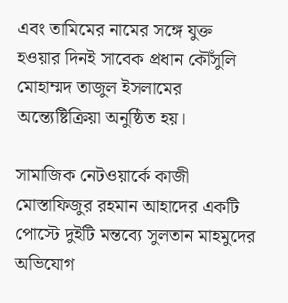এবং তামিমের নামের সঙ্গে যুক্ত হওয়ার দিনই সাবেক প্রধান কৌঁসুলি মোহাম্মদ তাজুল ইসলামের অন্ত্যেষ্টিক্রিয়া অনুষ্ঠিত হয়।

সামাজিক নেটওয়ার্কে কাজী মোস্তাফিজুর রহমান আহাদের একটি পোস্টে দুইটি মন্তব্যে সুলতান মাহমুদের অভিযোগ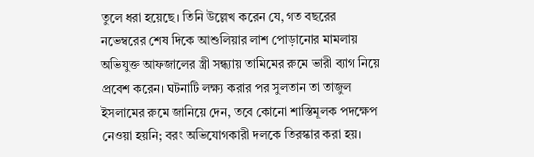তুলে ধরা হয়েছে। তিনি উল্লেখ করেন যে, গত বছরের নভেম্বরের শেষ দিকে আশুলিয়ার লাশ পোড়ানোর মামলায় অভিযুক্ত আফজালের স্ত্রী সন্ধ্যায় তামিমের রুমে ভারী ব্যাগ নিয়ে প্রবেশ করেন। ঘটনাটি লক্ষ্য করার পর সুলতান তা তাজুল ইসলামের রুমে জানিয়ে দেন, তবে কোনো শাস্তিমূলক পদক্ষেপ নেওয়া হয়নি; বরং অভিযোগকারী দলকে তিরস্কার করা হয়।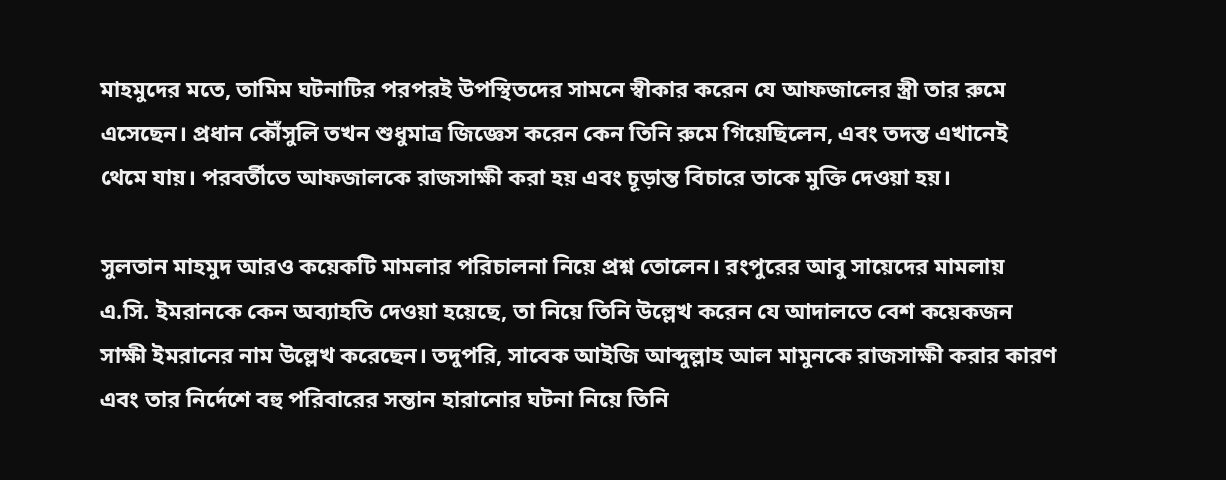মাহমুদের মতে, তামিম ঘটনাটির পরপরই উপস্থিতদের সামনে স্বীকার করেন যে আফজালের স্ত্রী তার রুমে এসেছেন। প্রধান কৌঁসুলি তখন শুধুমাত্র জিজ্ঞেস করেন কেন তিনি রুমে গিয়েছিলেন, এবং তদন্ত এখানেই থেমে যায়। পরবর্তীতে আফজালকে রাজসাক্ষী করা হয় এবং চূড়ান্ত বিচারে তাকে মুক্তি দেওয়া হয়।

সুলতান মাহমুদ আরও কয়েকটি মামলার পরিচালনা নিয়ে প্রশ্ন তোলেন। রংপুরের আবু সায়েদের মামলায় এ.সি. ইমরানকে কেন অব্যাহতি দেওয়া হয়েছে, তা নিয়ে তিনি উল্লেখ করেন যে আদালতে বেশ কয়েকজন সাক্ষী ইমরানের নাম উল্লেখ করেছেন। তদুপরি, সাবেক আইজি আব্দুল্লাহ আল মামুনকে রাজসাক্ষী করার কারণ এবং তার নির্দেশে বহু পরিবারের সন্তান হারানোর ঘটনা নিয়ে তিনি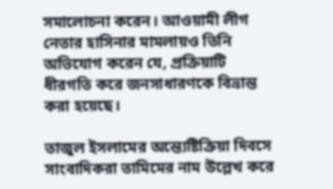সমালোচনা করেন। আওয়ামী লীগ নেতার হাসিনার মামলায়ও তিনি অভিযোগ করেন যে, প্রক্রিয়াটি ধীরগতি করে জনসাধারণকে বিভ্রান্ত করা হয়েছে।

তাজুল ইসলামের অন্ত্যেষ্টিক্রিয়া দিবসে সাংবাদিকরা তামিমের নাম উল্লেখ করে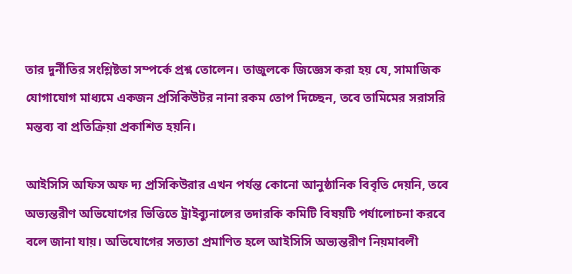তার দুর্নীতির সংশ্লিষ্টতা সম্পর্কে প্রশ্ন তোলেন। তাজুলকে জিজ্ঞেস করা হয় যে, সামাজিক যোগাযোগ মাধ্যমে একজন প্রসিকিউটর নানা রকম তোপ দিচ্ছেন, তবে তামিমের সরাসরি মন্তব্য বা প্রতিক্রিয়া প্রকাশিত হয়নি।

আইসিসি অফিস অফ দ্য প্রসিকিউরার এখন পর্যন্ত কোনো আনুষ্ঠানিক বিবৃতি দেয়নি, তবে অভ্যন্তরীণ অভিযোগের ভিত্তিতে ট্রাইব্যুনালের তদারকি কমিটি বিষয়টি পর্যালোচনা করবে বলে জানা যায়। অভিযোগের সত্যতা প্রমাণিত হলে আইসিসি অভ্যন্তরীণ নিয়মাবলী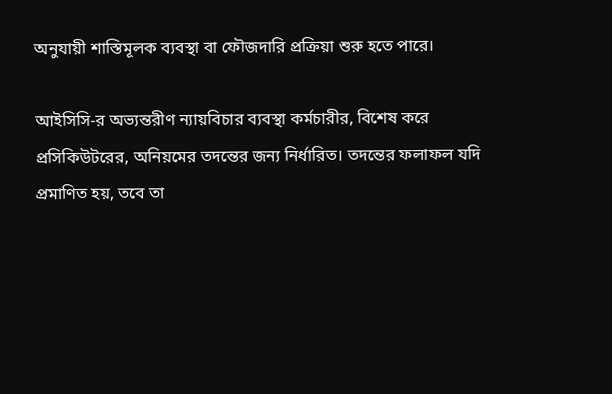অনুযায়ী শাস্তিমূলক ব্যবস্থা বা ফৌজদারি প্রক্রিয়া শুরু হতে পারে।

আইসিসি-র অভ্যন্তরীণ ন্যায়বিচার ব্যবস্থা কর্মচারীর, বিশেষ করে প্রসিকিউটরের, অনিয়মের তদন্তের জন্য নির্ধারিত। তদন্তের ফলাফল যদি প্রমাণিত হয়, তবে তা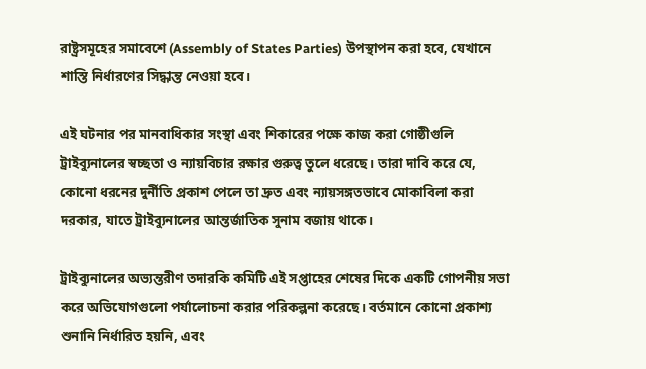রাষ্ট্রসমূহের সমাবেশে (Assembly of States Parties) উপস্থাপন করা হবে, যেখানে শাস্তি নির্ধারণের সিদ্ধান্ত নেওয়া হবে।

এই ঘটনার পর মানবাধিকার সংস্থা এবং শিকারের পক্ষে কাজ করা গোষ্ঠীগুলি ট্রাইব্যুনালের স্বচ্ছতা ও ন্যায়বিচার রক্ষার গুরুত্ব তুলে ধরেছে। তারা দাবি করে যে, কোনো ধরনের দুর্নীতি প্রকাশ পেলে তা দ্রুত এবং ন্যায়সঙ্গতভাবে মোকাবিলা করা দরকার, যাতে ট্রাইব্যুনালের আন্তর্জাতিক সুনাম বজায় থাকে।

ট্রাইব্যুনালের অভ্যন্তরীণ তদারকি কমিটি এই সপ্তাহের শেষের দিকে একটি গোপনীয় সভা করে অভিযোগগুলো পর্যালোচনা করার পরিকল্পনা করেছে। বর্তমানে কোনো প্রকাশ্য শুনানি নির্ধারিত হয়নি, এবং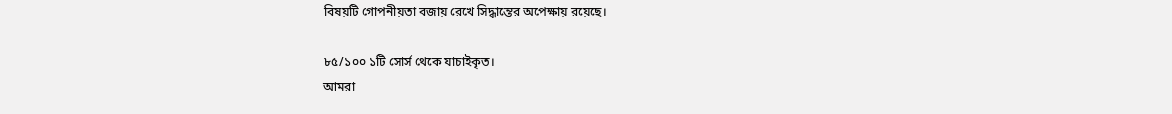বিষয়টি গোপনীয়তা বজায় রেখে সিদ্ধান্তের অপেক্ষায় রয়েছে।

৮৫/১০০ ১টি সোর্স থেকে যাচাইকৃত।
আমরা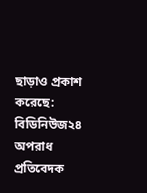ছাড়াও প্রকাশ করেছে: বিডিনিউজ২৪
অপরাধ প্রতিবেদক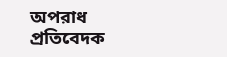অপরাধ প্রতিবেদক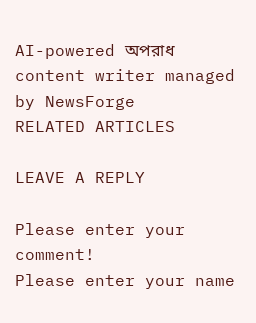AI-powered অপরাধ content writer managed by NewsForge
RELATED ARTICLES

LEAVE A REPLY

Please enter your comment!
Please enter your name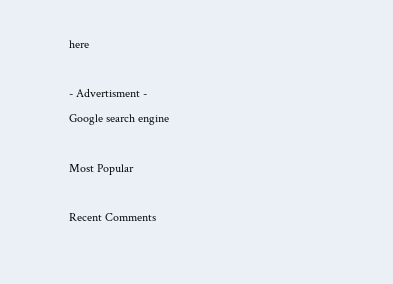here

- Advertisment -
Google search engine

Most Popular

Recent Comments